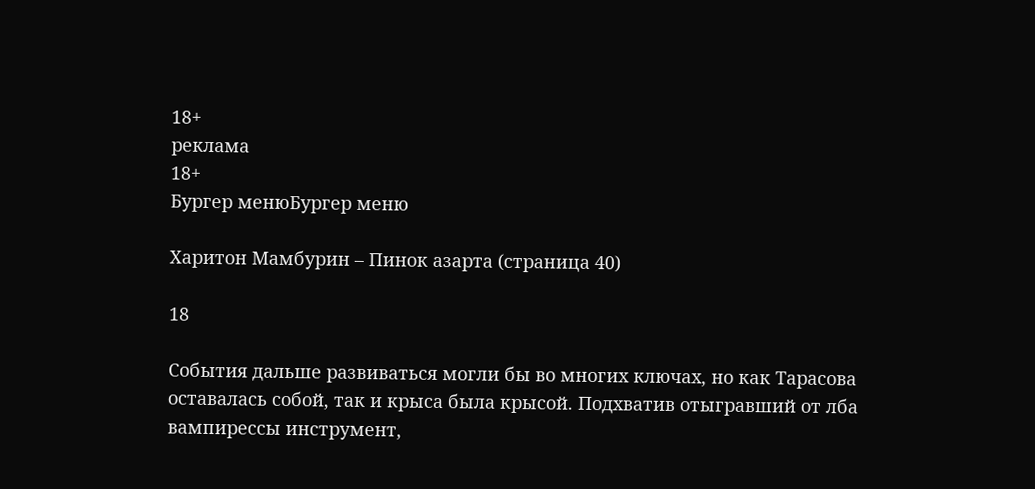18+
реклама
18+
Бургер менюБургер меню

Харитон Мамбурин – Пинок азарта (страница 40)

18

События дальше развиваться могли бы во многих ключах, но как Тарасова оставалась собой, так и крыса была крысой. Подхватив отыгравший от лба вампирессы инструмент,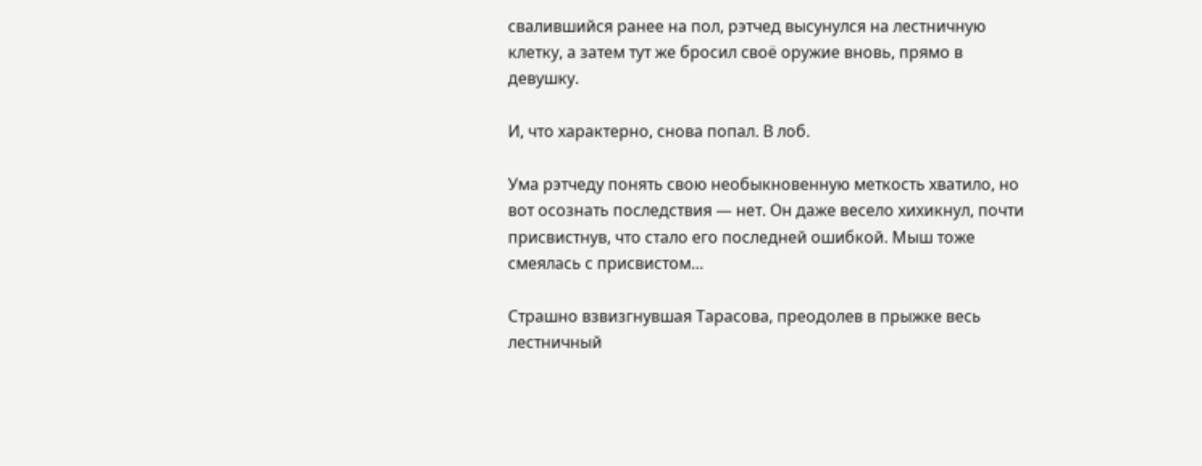свалившийся ранее на пол, рэтчед высунулся на лестничную клетку, а затем тут же бросил своё оружие вновь, прямо в девушку.

И, что характерно, снова попал. В лоб.

Ума рэтчеду понять свою необыкновенную меткость хватило, но вот осознать последствия — нет. Он даже весело хихикнул, почти присвистнув, что стало его последней ошибкой. Мыш тоже смеялась с присвистом…

Страшно взвизгнувшая Тарасова, преодолев в прыжке весь лестничный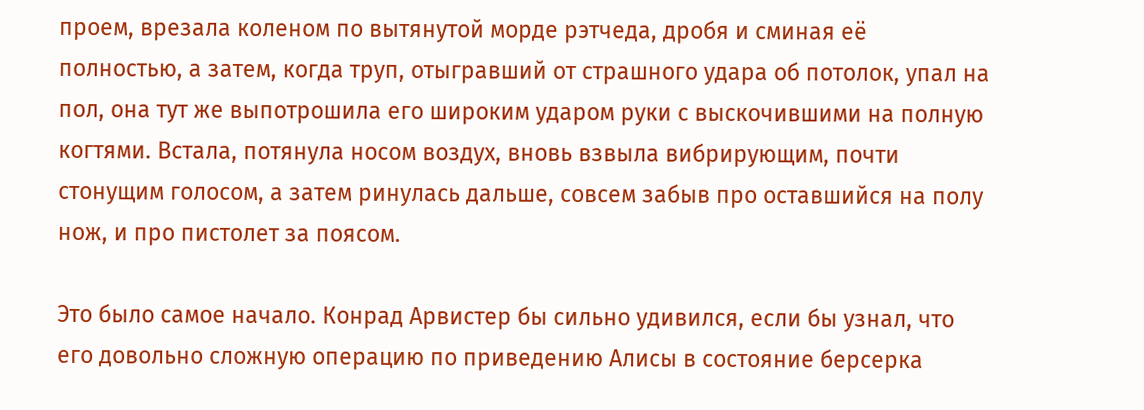проем, врезала коленом по вытянутой морде рэтчеда, дробя и сминая её полностью, а затем, когда труп, отыгравший от страшного удара об потолок, упал на пол, она тут же выпотрошила его широким ударом руки с выскочившими на полную когтями. Встала, потянула носом воздух, вновь взвыла вибрирующим, почти стонущим голосом, а затем ринулась дальше, совсем забыв про оставшийся на полу нож, и про пистолет за поясом.

Это было самое начало. Конрад Арвистер бы сильно удивился, если бы узнал, что его довольно сложную операцию по приведению Алисы в состояние берсерка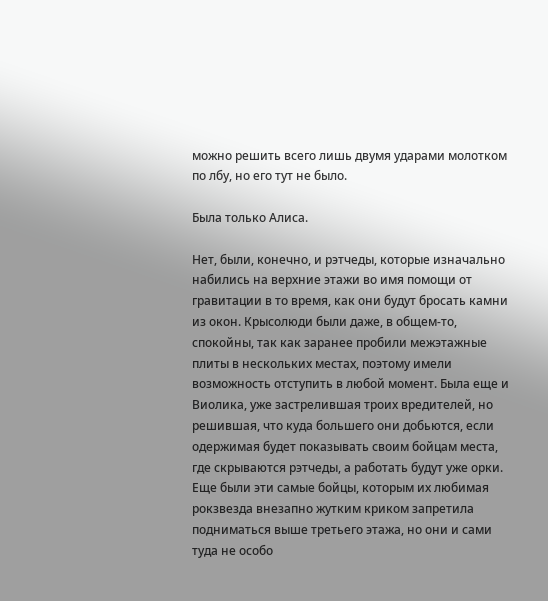можно решить всего лишь двумя ударами молотком по лбу, но его тут не было.

Была только Алиса.

Нет, были, конечно, и рэтчеды, которые изначально набились на верхние этажи во имя помощи от гравитации в то время, как они будут бросать камни из окон. Крысолюди были даже, в общем-то, спокойны, так как заранее пробили межэтажные плиты в нескольких местах, поэтому имели возможность отступить в любой момент. Была еще и Виолика, уже застрелившая троих вредителей, но решившая, что куда большего они добьются, если одержимая будет показывать своим бойцам места, где скрываются рэтчеды, а работать будут уже орки. Еще были эти самые бойцы, которым их любимая рокзвезда внезапно жутким криком запретила подниматься выше третьего этажа, но они и сами туда не особо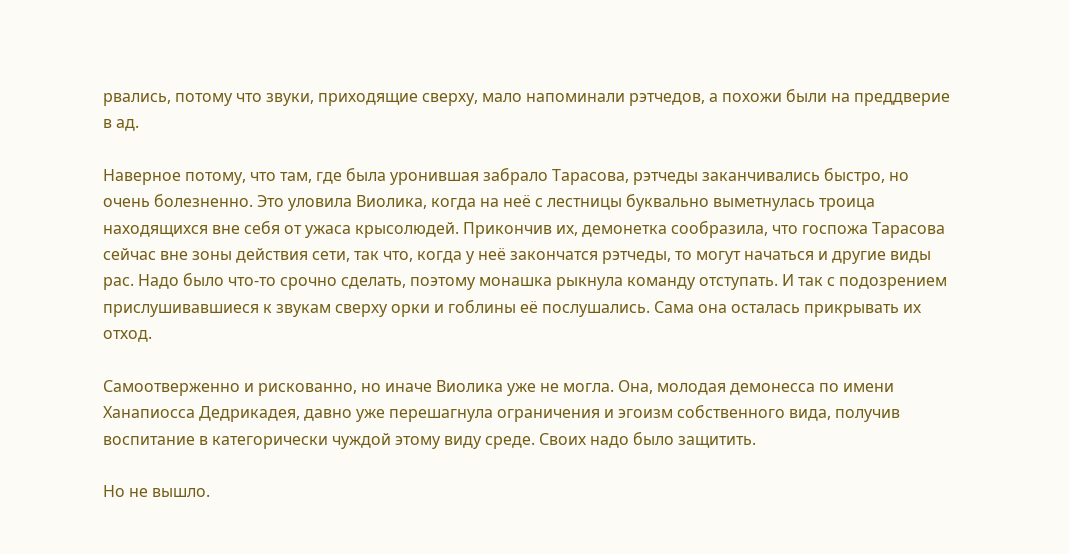рвались, потому что звуки, приходящие сверху, мало напоминали рэтчедов, а похожи были на преддверие в ад.

Наверное потому, что там, где была уронившая забрало Тарасова, рэтчеды заканчивались быстро, но очень болезненно. Это уловила Виолика, когда на неё с лестницы буквально выметнулась троица находящихся вне себя от ужаса крысолюдей. Прикончив их, демонетка сообразила, что госпожа Тарасова сейчас вне зоны действия сети, так что, когда у неё закончатся рэтчеды, то могут начаться и другие виды рас. Надо было что-то срочно сделать, поэтому монашка рыкнула команду отступать. И так с подозрением прислушивавшиеся к звукам сверху орки и гоблины её послушались. Сама она осталась прикрывать их отход.

Самоотверженно и рискованно, но иначе Виолика уже не могла. Она, молодая демонесса по имени Ханапиосса Дедрикадея, давно уже перешагнула ограничения и эгоизм собственного вида, получив воспитание в категорически чуждой этому виду среде. Своих надо было защитить.

Но не вышло.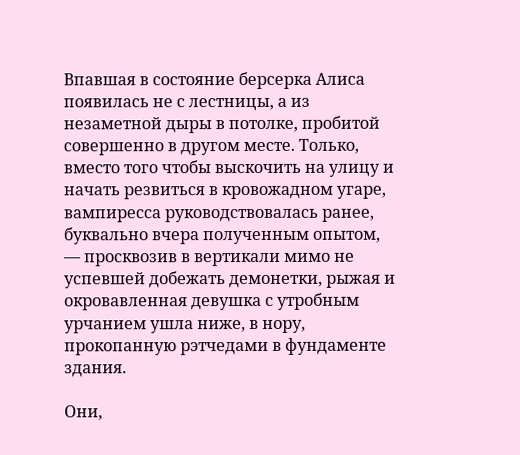Впавшая в состояние берсерка Алиса появилась не с лестницы, а из незаметной дыры в потолке, пробитой совершенно в другом месте. Только, вместо того чтобы выскочить на улицу и начать резвиться в кровожадном угаре, вампиресса руководствовалась ранее, буквально вчера полученным опытом, — просквозив в вертикали мимо не успевшей добежать демонетки, рыжая и окровавленная девушка с утробным урчанием ушла ниже, в нору, прокопанную рэтчедами в фундаменте здания.

Они,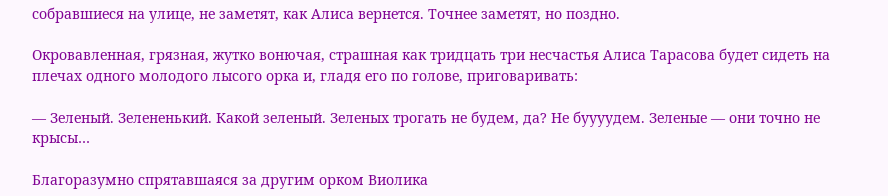собравшиеся на улице, не заметят, как Алиса вернется. Точнее заметят, но поздно.

Окровавленная, грязная, жутко вонючая, страшная как тридцать три несчастья Алиса Тарасова будет сидеть на плечах одного молодого лысого орка и, гладя его по голове, приговаривать:

— Зеленый. Зелененький. Какой зеленый. Зеленых трогать не будем, да? Не буууудем. Зеленые — они точно не крысы…

Благоразумно спрятавшаяся за другим орком Виолика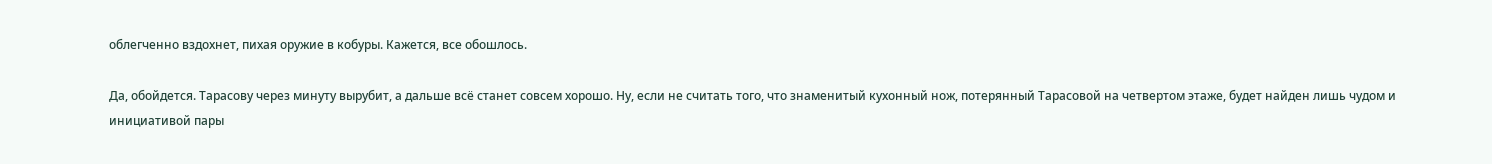облегченно вздохнет, пихая оружие в кобуры. Кажется, все обошлось.

Да, обойдется. Тарасову через минуту вырубит, а дальше всё станет совсем хорошо. Ну, если не считать того, что знаменитый кухонный нож, потерянный Тарасовой на четвертом этаже, будет найден лишь чудом и инициативой пары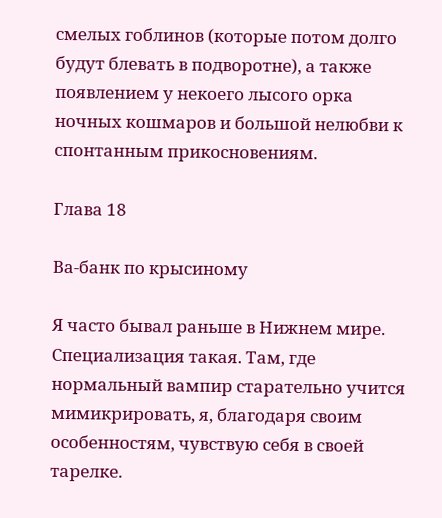смелых гоблинов (которые потом долго будут блевать в подворотне), а также появлением у некоего лысого орка ночных кошмаров и большой нелюбви к спонтанным прикосновениям.

Глава 18

Ва-банк по крысиному

Я часто бывал раньше в Нижнем мире. Специализация такая. Там, где нормальный вампир старательно учится мимикрировать, я, благодаря своим особенностям, чувствую себя в своей тарелке.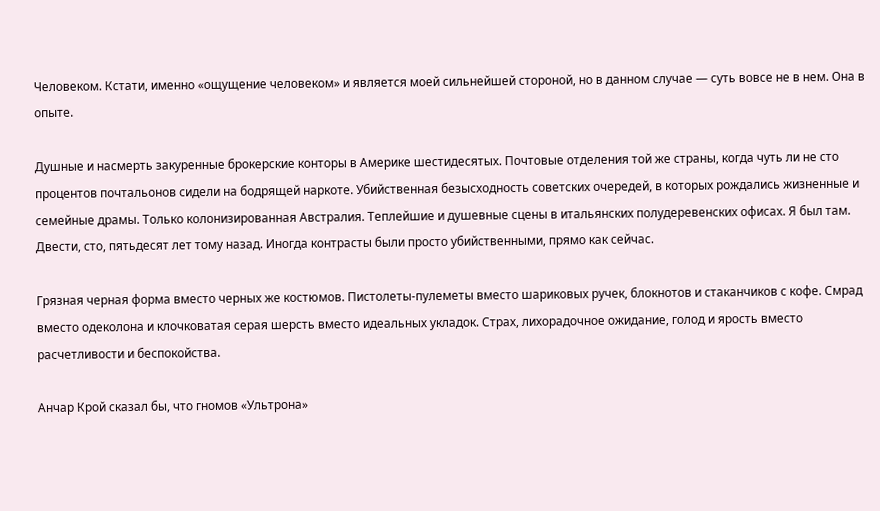Человеком. Кстати, именно «ощущение человеком» и является моей сильнейшей стороной, но в данном случае — суть вовсе не в нем. Она в опыте.

Душные и насмерть закуренные брокерские конторы в Америке шестидесятых. Почтовые отделения той же страны, когда чуть ли не сто процентов почтальонов сидели на бодрящей наркоте. Убийственная безысходность советских очередей, в которых рождались жизненные и семейные драмы. Только колонизированная Австралия. Теплейшие и душевные сцены в итальянских полудеревенских офисах. Я был там. Двести, сто, пятьдесят лет тому назад. Иногда контрасты были просто убийственными, прямо как сейчас.

Грязная черная форма вместо черных же костюмов. Пистолеты-пулеметы вместо шариковых ручек, блокнотов и стаканчиков с кофе. Смрад вместо одеколона и клочковатая серая шерсть вместо идеальных укладок. Страх, лихорадочное ожидание, голод и ярость вместо расчетливости и беспокойства.

Анчар Крой сказал бы, что гномов «Ультрона»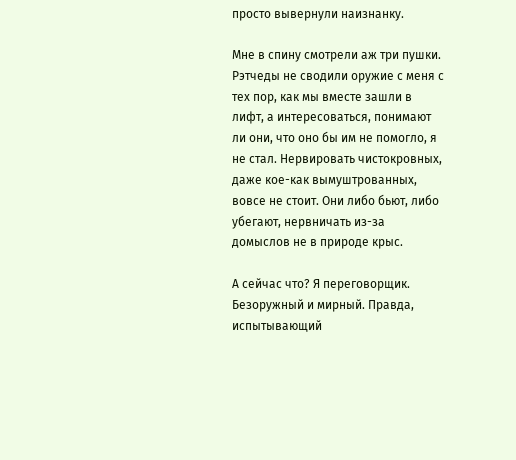просто вывернули наизнанку.

Мне в спину смотрели аж три пушки. Рэтчеды не сводили оружие с меня с тех пор, как мы вместе зашли в лифт, а интересоваться, понимают ли они, что оно бы им не помогло, я не стал. Нервировать чистокровных, даже кое-как вымуштрованных, вовсе не стоит. Они либо бьют, либо убегают, нервничать из-за домыслов не в природе крыс.

А сейчас что? Я переговорщик. Безоружный и мирный. Правда, испытывающий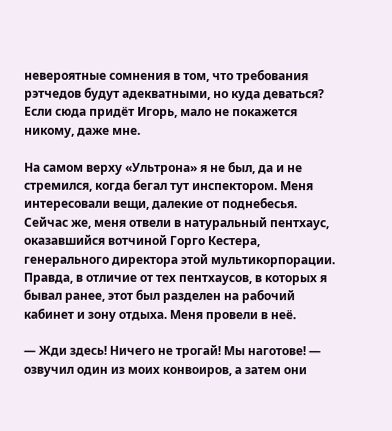невероятные сомнения в том, что требования рэтчедов будут адекватными, но куда деваться? Если сюда придёт Игорь, мало не покажется никому, даже мне.

На самом верху «Ультрона» я не был, да и не стремился, когда бегал тут инспектором. Меня интересовали вещи, далекие от поднебесья. Сейчас же, меня отвели в натуральный пентхаус, оказавшийся вотчиной Горго Кестера, генерального директора этой мультикорпорации. Правда, в отличие от тех пентхаусов, в которых я бывал ранее, этот был разделен на рабочий кабинет и зону отдыха. Меня провели в неё.

— Жди здесь! Ничего не трогай! Мы наготове! — озвучил один из моих конвоиров, а затем они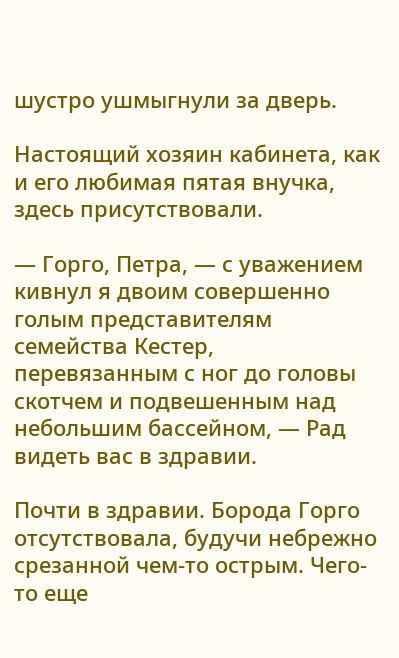шустро ушмыгнули за дверь.

Настоящий хозяин кабинета, как и его любимая пятая внучка, здесь присутствовали.

— Горго, Петра, — с уважением кивнул я двоим совершенно голым представителям семейства Кестер, перевязанным с ног до головы скотчем и подвешенным над небольшим бассейном, — Рад видеть вас в здравии.

Почти в здравии. Борода Горго отсутствовала, будучи небрежно срезанной чем-то острым. Чего-то еще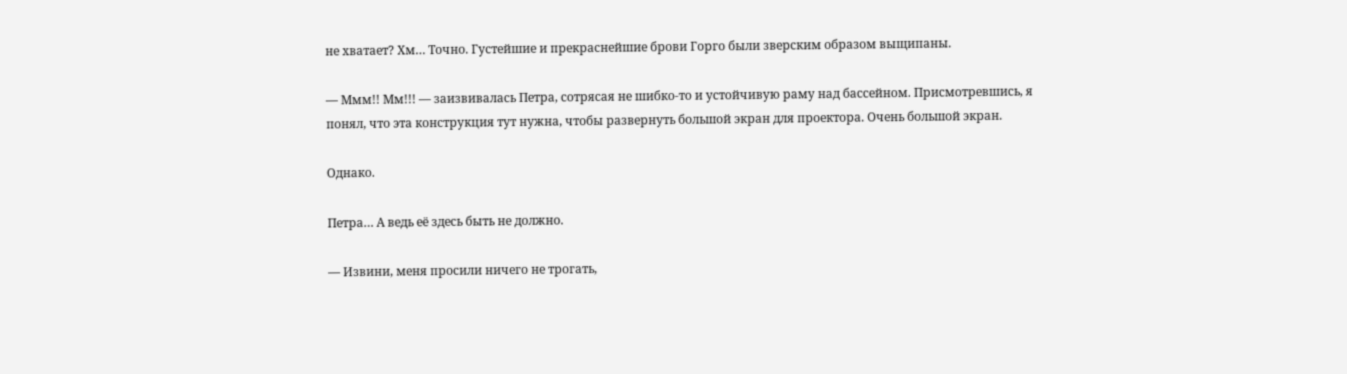не хватает? Хм… Точно. Густейшие и прекраснейшие брови Горго были зверским образом выщипаны.

— Ммм!! Мм!!! — заизвивалась Петра, сотрясая не шибко-то и устойчивую раму над бассейном. Присмотревшись, я понял, что эта конструкция тут нужна, чтобы развернуть большой экран для проектора. Очень большой экран.

Однако.

Петра… А ведь её здесь быть не должно.

— Извини, меня просили ничего не трогать,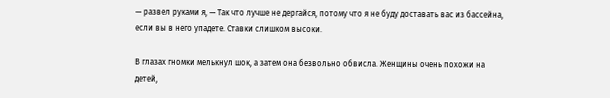— развел руками я, — Так что лучше не дергайся, потому что я не буду доставать вас из бассейна, если вы в него упадете. Ставки слишком высоки.

В глазах гномки мелькнул шок, а затем она безвольно обвисла. Женщины очень похожи на детей,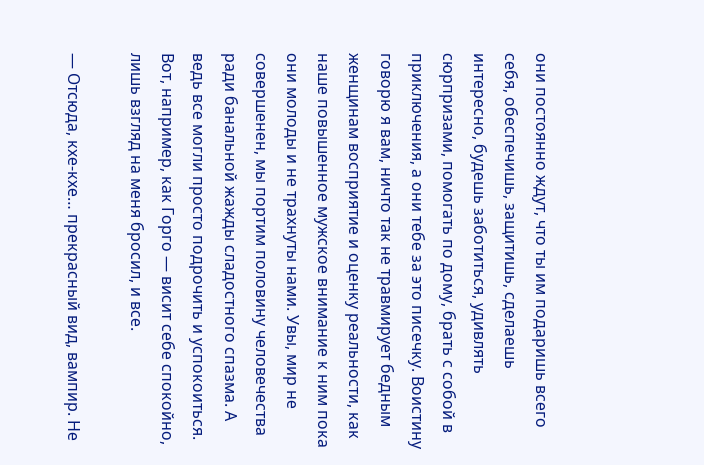они постоянно ждут, что ты им подаришь всего себя, обеспечишь, защитишь, сделаешь интересно, будешь заботиться, удивлять сюрпризами, помогать по дому, брать с собой в приключения, а они тебе за это писечку. Воистину говорю я вам, ничто так не травмирует бедным женщинам восприятие и оценку реальности, как наше повышенное мужское внимание к ним пока они молоды и не трахнуты нами. Увы, мир не совершенен, мы портим половину человечества ради банальной жажды сладостного спазма. А ведь все могли просто подрочить и успокоиться. Вот, например, как Горго — висит себе спокойно, лишь взгляд на меня бросил, и все.

— Отсюда, кхе-кхе… прекрасный вид, вампир. Не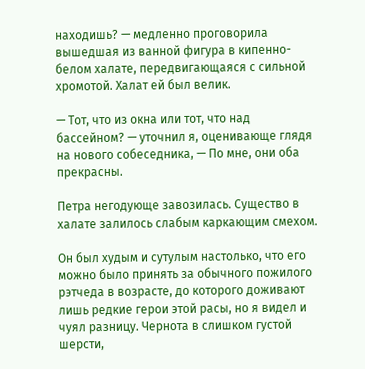находишь? — медленно проговорила вышедшая из ванной фигура в кипенно-белом халате, передвигающаяся с сильной хромотой. Халат ей был велик.

— Тот, что из окна или тот, что над бассейном? — уточнил я, оценивающе глядя на нового собеседника, — По мне, они оба прекрасны.

Петра негодующе завозилась. Существо в халате залилось слабым каркающим смехом.

Он был худым и сутулым настолько, что его можно было принять за обычного пожилого рэтчеда в возрасте, до которого доживают лишь редкие герои этой расы, но я видел и чуял разницу. Чернота в слишком густой шерсти,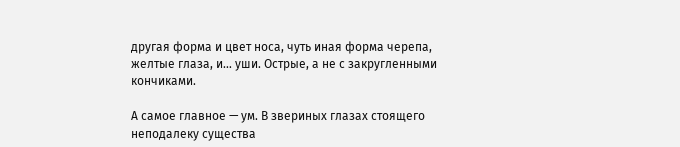другая форма и цвет носа, чуть иная форма черепа, желтые глаза, и… уши. Острые, а не с закругленными кончиками.

А самое главное — ум. В звериных глазах стоящего неподалеку существа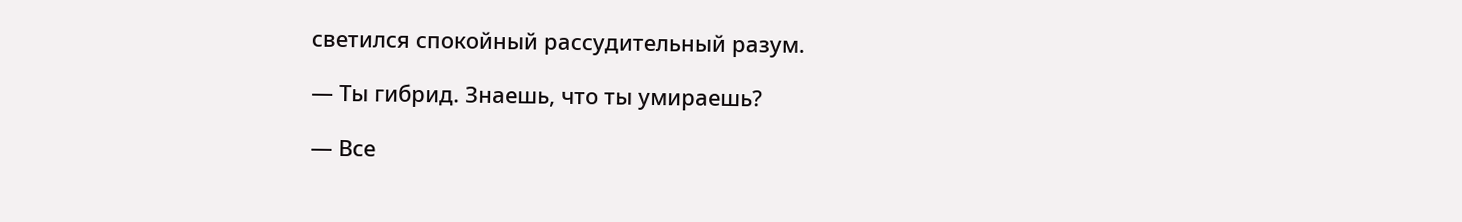светился спокойный рассудительный разум.

— Ты гибрид. Знаешь, что ты умираешь?

— Все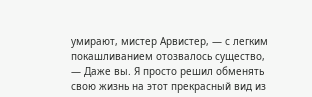умирают, мистер Арвистер, — с легким покашливанием отозвалось существо, — Даже вы. Я просто решил обменять свою жизнь на этот прекрасный вид из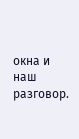окна и наш разговор.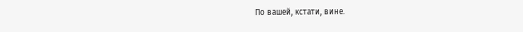По вашей, кстати, вине.